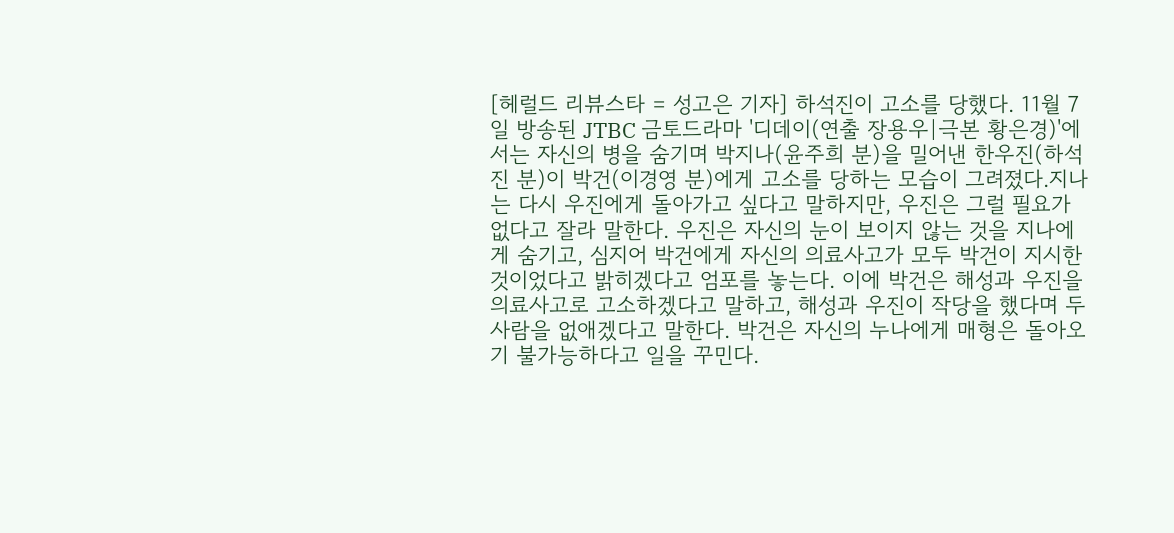[헤럴드 리뷰스타 = 성고은 기자] 하석진이 고소를 당했다. 11월 7일 방송된 JTBC 금토드라마 '디데이(연출 장용우|극본 황은경)'에서는 자신의 병을 숨기며 박지나(윤주희 분)을 밀어낸 한우진(하석진 분)이 박건(이경영 분)에게 고소를 당하는 모습이 그려졌다.지나는 다시 우진에게 돌아가고 싶다고 말하지만, 우진은 그럴 필요가 없다고 잘라 말한다. 우진은 자신의 눈이 보이지 않는 것을 지나에게 숨기고, 심지어 박건에게 자신의 의료사고가 모두 박건이 지시한 것이었다고 밝히겠다고 엄포를 놓는다. 이에 박건은 해성과 우진을 의료사고로 고소하겠다고 말하고, 해성과 우진이 작당을 했다며 두 사람을 없애겠다고 말한다. 박건은 자신의 누나에게 매형은 돌아오기 불가능하다고 일을 꾸민다.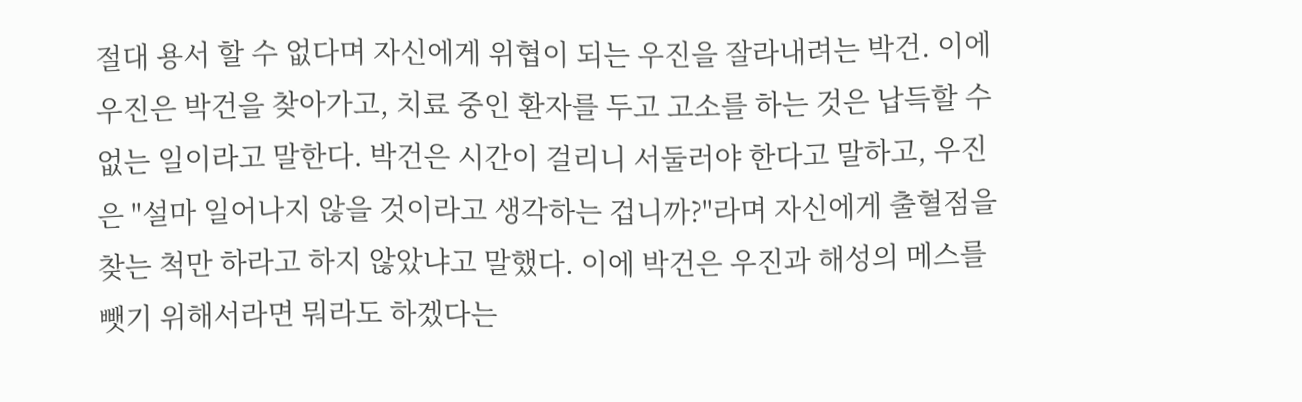절대 용서 할 수 없다며 자신에게 위협이 되는 우진을 잘라내려는 박건. 이에 우진은 박건을 찾아가고, 치료 중인 환자를 두고 고소를 하는 것은 납득할 수 없는 일이라고 말한다. 박건은 시간이 걸리니 서둘러야 한다고 말하고, 우진은 "설마 일어나지 않을 것이라고 생각하는 겁니까?"라며 자신에게 출혈점을 찾는 척만 하라고 하지 않았냐고 말했다. 이에 박건은 우진과 해성의 메스를 뺏기 위해서라면 뭐라도 하겠다는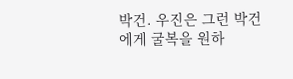박건. 우진은 그런 박건에게 굴복을 원하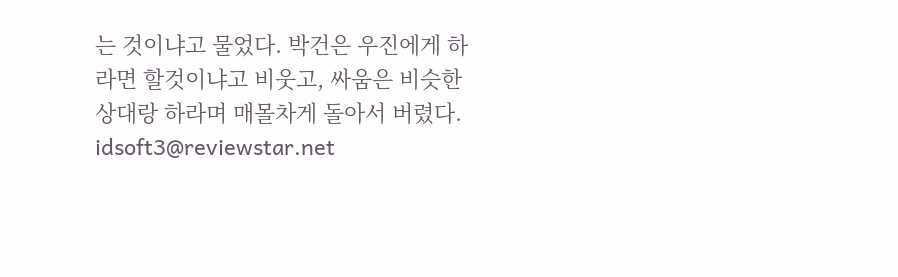는 것이냐고 물었다. 박건은 우진에게 하라면 할것이냐고 비웃고, 싸움은 비슷한 상대랑 하라며 매몰차게 돌아서 버렸다. idsoft3@reviewstar.net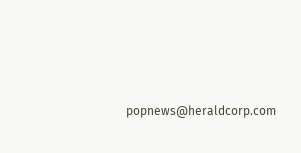popnews@heraldcorp.com